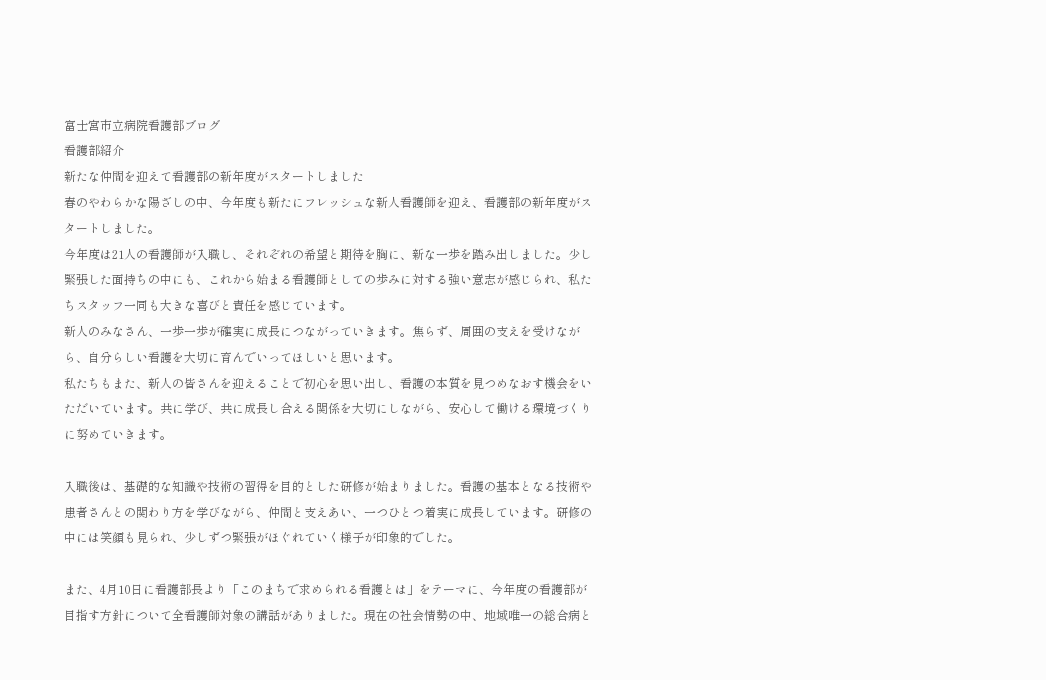富士宮市立病院看護部ブログ
看護部紹介
新たな仲間を迎えて看護部の新年度がスタートしました
春のやわらかな陽ざしの中、今年度も新たにフレッシュな新人看護師を迎え、看護部の新年度がスタートしました。
今年度は21人の看護師が入職し、それぞれの希望と期待を胸に、新な一歩を踏み出しました。少し緊張した面持ちの中にも、これから始まる看護師としての歩みに対する強い意志が感じられ、私たちスタッフ一同も大きな喜びと責任を感じています。
新人のみなさん、一歩一歩が確実に成長につながっていきます。焦らず、周囲の支えを受けながら、自分らしい看護を大切に育んでいってほしいと思います。
私たちもまた、新人の皆さんを迎えることで初心を思い出し、看護の本質を見つめなおす機会をいただいています。共に学び、共に成長し合える関係を大切にしながら、安心して働ける環境づくりに努めていきます。

入職後は、基礎的な知識や技術の習得を目的とした研修が始まりました。看護の基本となる技術や患者さんとの関わり方を学びながら、仲間と支えあい、一つひとつ着実に成長しています。研修の中には笑顔も見られ、少しずつ緊張がほぐれていく様子が印象的でした。

また、4月10日に看護部長より「このまちで求められる看護とは」をテーマに、今年度の看護部が目指す方針について全看護師対象の講話がありました。現在の社会情勢の中、地域唯一の総合病と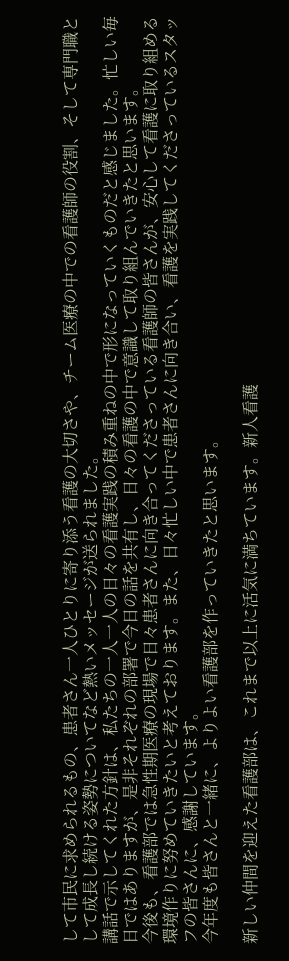して市民に求められるもの、患者さん一人ひとりに寄り添う看護の大切さや、チーム医療の中での看護師の役割、そして専門職として成長し続ける姿勢についてなど熱いメッセージが送られました。
講話で示してくれた方針は、私たちの一人一人の日々の看護実践の積み重ねの中で形になっていくものだと感じました。忙しい毎日ではありますが、是非それぞれの部署で今日の話を共有し、日々の看護の中で意識して取り組んでいきたと思います。
今後も、看護部では急性期医療の現場で日々患者さんに向き合ってくださっている看護師の皆さんが、安心して看護に取り組める環境作りに努めていきたいと考えております。また、日々忙しい中で患者さんに向き合い、看護を実践してくださっているスタッフの皆さんに、感謝しています。
今年度も皆さんと一緒に、よりよい看護部を作っていきたと思います。

新しい仲間を迎えた看護部は、これまで以上に活気に満ちています。新人看護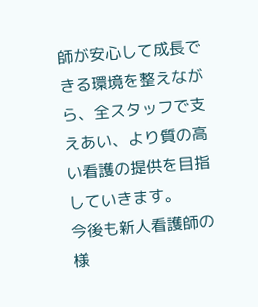師が安心して成長できる環境を整えながら、全スタッフで支えあい、より質の高い看護の提供を目指していきます。
今後も新人看護師の様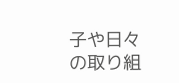子や日々の取り組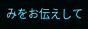みをお伝えして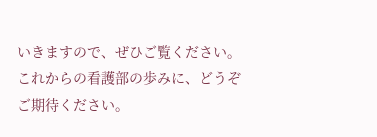いきますので、ぜひご覧ください。
これからの看護部の歩みに、どうぞご期待ください。